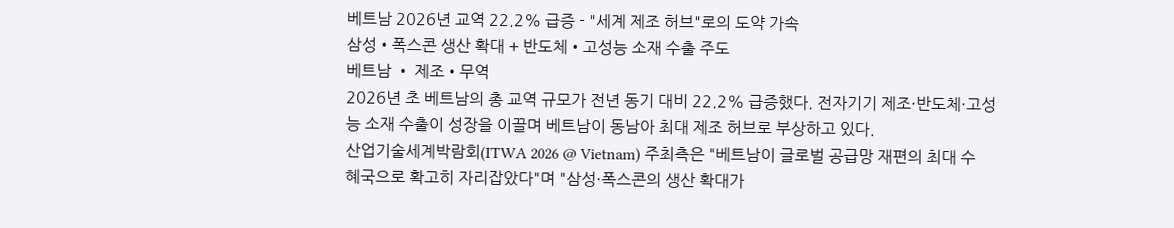베트남 2026년 교역 22.2% 급증 - "세계 제조 허브"로의 도약 가속
삼성•폭스콘 생산 확대 + 반도체•고성능 소재 수출 주도
베트남 • 제조•무역
2026년 초 베트남의 총 교역 규모가 전년 동기 대비 22.2% 급증했다. 전자기기 제조·반도체·고성능 소재 수출이 성장을 이끌며 베트남이 동남아 최대 제조 허브로 부상하고 있다.
산업기술세계박람회(ITWA 2026 @ Vietnam) 주최측은 "베트남이 글로벌 공급망 재편의 최대 수혜국으로 확고히 자리잡았다"며 "삼성·폭스콘의 생산 확대가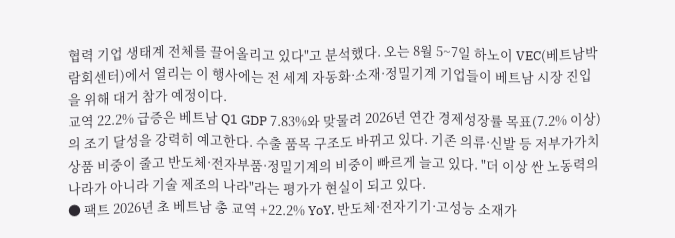협력 기업 생태계 전체를 끌어올리고 있다"고 분석했다. 오는 8월 5~7일 하노이 VEC(베트남박람회센터)에서 열리는 이 행사에는 전 세계 자동화·소재·정밀기계 기업들이 베트남 시장 진입을 위해 대거 참가 예정이다.
교역 22.2% 급증은 베트남 Q1 GDP 7.83%와 맞물려 2026년 연간 경제성장률 목표(7.2% 이상)의 조기 달성을 강력히 예고한다. 수출 품목 구조도 바뀌고 있다. 기존 의류·신발 등 저부가가치 상품 비중이 줄고 반도체·전자부품·정밀기계의 비중이 빠르게 늘고 있다. "더 이상 싼 노동력의 나라가 아니라 기술 제조의 나라"라는 평가가 현실이 되고 있다.
● 팩트 2026년 초 베트남 총 교역 +22.2% YoY. 반도체·전자기기·고성능 소재가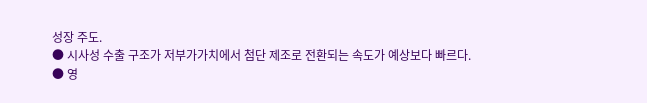성장 주도.
● 시사성 수출 구조가 저부가가치에서 첨단 제조로 전환되는 속도가 예상보다 빠르다.
● 영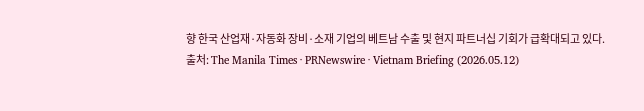향 한국 산업재·자동화 장비·소재 기업의 베트남 수출 및 현지 파트너십 기회가 급확대되고 있다.
출처: The Manila Times · PRNewswire · Vietnam Briefing (2026.05.12)